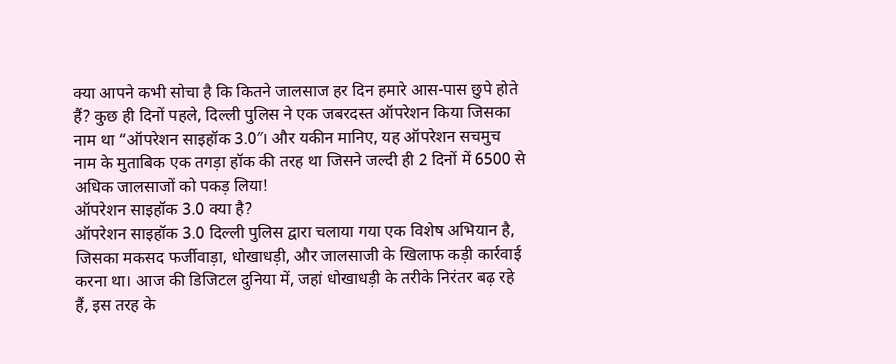क्या आपने कभी सोचा है कि कितने जालसाज हर दिन हमारे आस-पास छुपे होते हैं? कुछ ही दिनों पहले, दिल्ली पुलिस ने एक जबरदस्त ऑपरेशन किया जिसका नाम था “ऑपरेशन साइहॉक 3.0″। और यकीन मानिए, यह ऑपरेशन सचमुच नाम के मुताबिक एक तगड़ा हॉक की तरह था जिसने जल्दी ही 2 दिनों में 6500 से अधिक जालसाजों को पकड़ लिया!
ऑपरेशन साइहॉक 3.0 क्या है?
ऑपरेशन साइहॉक 3.0 दिल्ली पुलिस द्वारा चलाया गया एक विशेष अभियान है, जिसका मकसद फर्जीवाड़ा, धोखाधड़ी, और जालसाजी के खिलाफ कड़ी कार्रवाई करना था। आज की डिजिटल दुनिया में, जहां धोखाधड़ी के तरीके निरंतर बढ़ रहे हैं, इस तरह के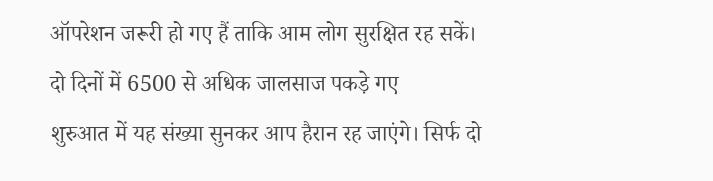ऑपरेशन जरूरी हो गए हैं ताकि आम लोग सुरक्षित रह सकें।
दो दिनों में 6500 से अधिक जालसाज पकड़े गए
शुरुआत में यह संख्या सुनकर आप हैरान रह जाएंगे। सिर्फ दो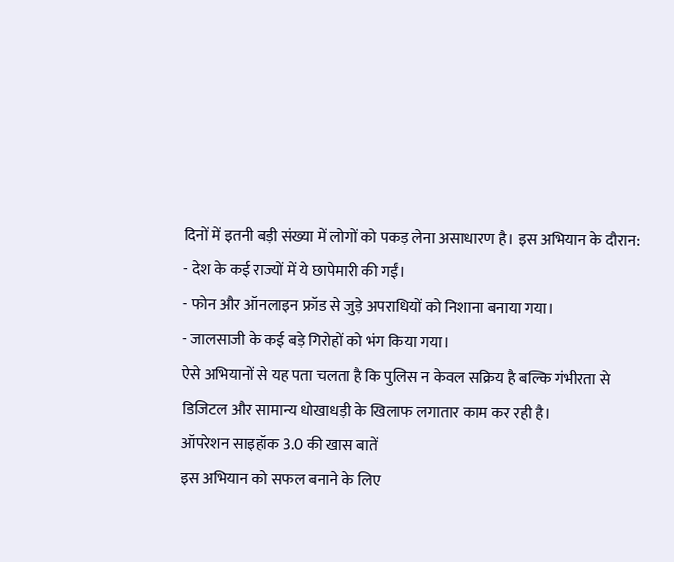दिनों में इतनी बड़ी संख्या में लोगों को पकड़ लेना असाधारण है। इस अभियान के दौरान:
- देश के कई राज्यों में ये छापेमारी की गईं।
- फोन और ऑनलाइन फ्रॉड से जुड़े अपराधियों को निशाना बनाया गया।
- जालसाजी के कई बड़े गिरोहों को भंग किया गया।
ऐसे अभियानों से यह पता चलता है कि पुलिस न केवल सक्रिय है बल्कि गंभीरता से डिजिटल और सामान्य धोखाधड़ी के खिलाफ लगातार काम कर रही है।
ऑपरेशन साइहॉक 3.0 की खास बातें
इस अभियान को सफल बनाने के लिए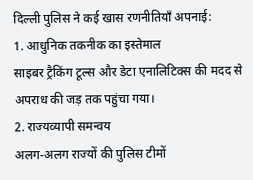दिल्ली पुलिस ने कई खास रणनीतियाँ अपनाई:
1. आधुनिक तकनीक का इस्तेमाल
साइबर ट्रैकिंग टूल्स और डेटा एनालिटिक्स की मदद से अपराध की जड़ तक पहुंचा गया।
2. राज्यव्यापी समन्वय
अलग-अलग राज्यों की पुलिस टीमों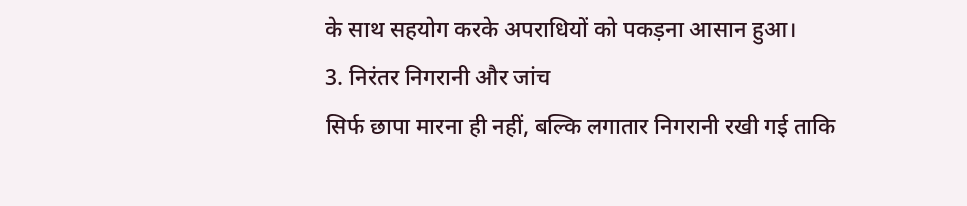के साथ सहयोग करके अपराधियों को पकड़ना आसान हुआ।
3. निरंतर निगरानी और जांच
सिर्फ छापा मारना ही नहीं, बल्कि लगातार निगरानी रखी गई ताकि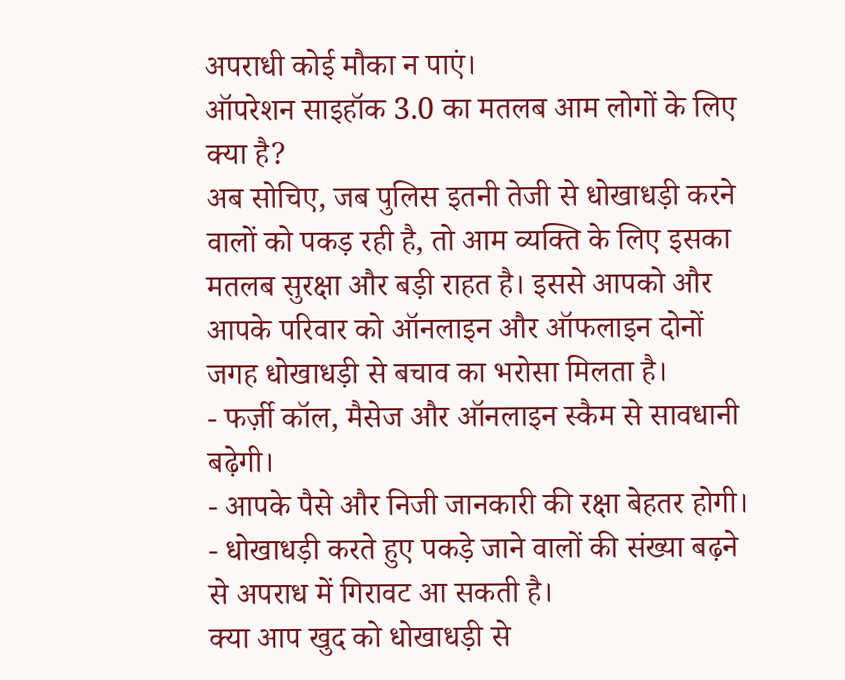अपराधी कोई मौका न पाएं।
ऑपरेशन साइहॉक 3.0 का मतलब आम लोगों के लिए क्या है?
अब सोचिए, जब पुलिस इतनी तेजी से धोखाधड़ी करने वालों को पकड़ रही है, तो आम व्यक्ति के लिए इसका मतलब सुरक्षा और बड़ी राहत है। इससे आपको और आपके परिवार को ऑनलाइन और ऑफलाइन दोनों जगह धोखाधड़ी से बचाव का भरोसा मिलता है।
- फर्ज़ी कॉल, मैसेज और ऑनलाइन स्कैम से सावधानी बढ़ेगी।
- आपके पैसे और निजी जानकारी की रक्षा बेहतर होगी।
- धोखाधड़ी करते हुए पकड़े जाने वालों की संख्या बढ़ने से अपराध में गिरावट आ सकती है।
क्या आप खुद को धोखाधड़ी से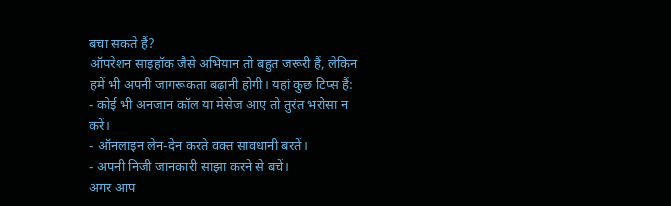बचा सकते हैं?
ऑपरेशन साइहॉक जैसे अभियान तो बहुत जरूरी हैं, लेकिन हमें भी अपनी जागरूकता बढ़ानी होगी। यहां कुछ टिप्स हैं:
- कोई भी अनजान कॉल या मेसेज आए तो तुरंत भरोसा न करें।
- ऑनलाइन लेन-देन करते वक्त सावधानी बरतें।
- अपनी निजी जानकारी साझा करने से बचें।
अगर आप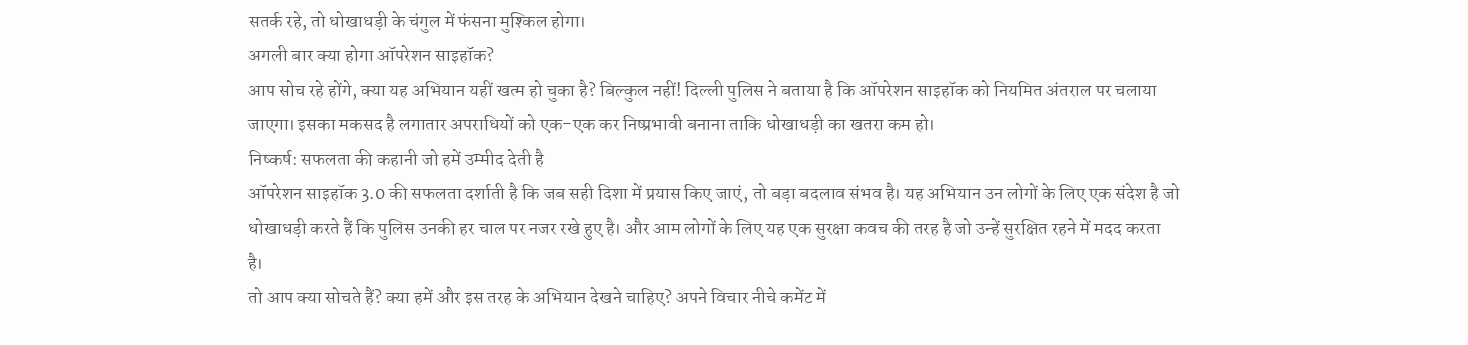सतर्क रहे, तो धोखाधड़ी के चंगुल में फंसना मुश्किल होगा।
अगली बार क्या होगा ऑपरेशन साइहॉक?
आप सोच रहे होंगे, क्या यह अभियान यहीं खत्म हो चुका है? बिल्कुल नहीं! दिल्ली पुलिस ने बताया है कि ऑपरेशन साइहॉक को नियमित अंतराल पर चलाया जाएगा। इसका मकसद है लगातार अपराधियों को एक-एक कर निष्प्रभावी बनाना ताकि धोखाधड़ी का खतरा कम हो।
निष्कर्ष: सफलता की कहानी जो हमें उम्मीद देती है
ऑपरेशन साइहॉक 3.0 की सफलता दर्शाती है कि जब सही दिशा में प्रयास किए जाएं, तो बड़ा बदलाव संभव है। यह अभियान उन लोगों के लिए एक संदेश है जो धोखाधड़ी करते हैं कि पुलिस उनकी हर चाल पर नजर रखे हुए है। और आम लोगों के लिए यह एक सुरक्षा कवच की तरह है जो उन्हें सुरक्षित रहने में मदद करता है।
तो आप क्या सोचते हैं? क्या हमें और इस तरह के अभियान देखने चाहिए? अपने विचार नीचे कमेंट में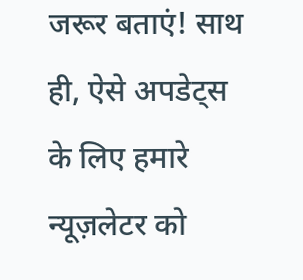जरूर बताएं! साथ ही, ऐसे अपडेट्स के लिए हमारे न्यूज़लेटर को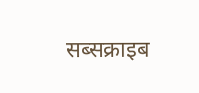सब्सक्राइब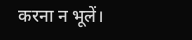करना न भूलें।